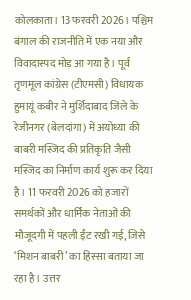कोलकाता। 13 फरवरी 2026। पश्चिम बंगाल की राजनीति में एक नया और विवादास्पद मोड़ आ गया है। पूर्व तृणमूल कांग्रेस (टीएमसी) विधायक हुमायूं कबीर ने मुर्शिदाबाद जिले के रेजीनगर (बेलदांगा) में अयोध्या की बाबरी मस्जिद की प्रतिकृति जैसी मस्जिद का निर्माण कार्य शुरू कर दिया है। 11 फरवरी 2026 को हजारों समर्थकों और धार्मिक नेताओं की मौजूदगी में पहली ईंट रखी गई, जिसे ‘मिशन बाबरी’ का हिस्सा बताया जा रहा है। उत्तर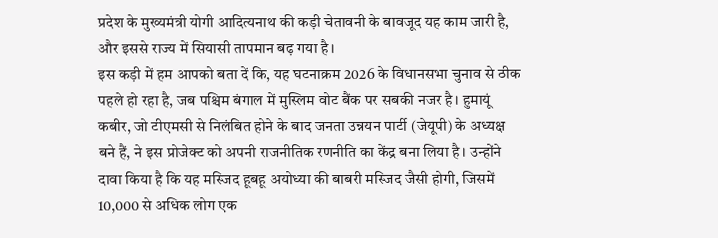प्रदेश के मुख्यमंत्री योगी आदित्यनाथ की कड़ी चेतावनी के बावजूद यह काम जारी है, और इससे राज्य में सियासी तापमान बढ़ गया है।
इस कड़ी में हम आपको बता दें कि, यह घटनाक्रम 2026 के विधानसभा चुनाव से ठीक पहले हो रहा है, जब पश्चिम बंगाल में मुस्लिम वोट बैंक पर सबकी नजर है। हुमायूं कबीर, जो टीएमसी से निलंबित होने के बाद जनता उन्नयन पार्टी (जेयूपी) के अध्यक्ष बने हैं, ने इस प्रोजेक्ट को अपनी राजनीतिक रणनीति का केंद्र बना लिया है। उन्होंने दावा किया है कि यह मस्जिद हूबहू अयोध्या की बाबरी मस्जिद जैसी होगी, जिसमें 10,000 से अधिक लोग एक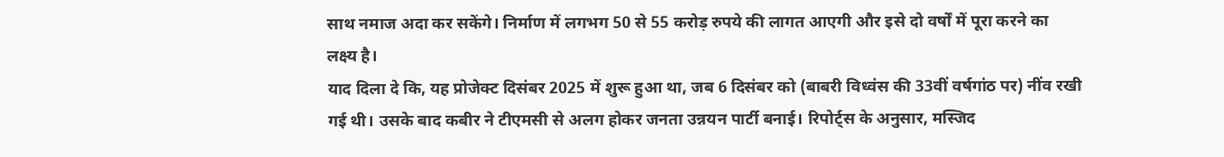साथ नमाज अदा कर सकेंगे। निर्माण में लगभग 50 से 55 करोड़ रुपये की लागत आएगी और इसे दो वर्षों में पूरा करने का लक्ष्य है।
याद दिला दे कि, यह प्रोजेक्ट दिसंबर 2025 में शुरू हुआ था, जब 6 दिसंबर को (बाबरी विध्वंस की 33वीं वर्षगांठ पर) नींव रखी गई थी। उसके बाद कबीर ने टीएमसी से अलग होकर जनता उन्नयन पार्टी बनाई। रिपोर्ट्स के अनुसार, मस्जिद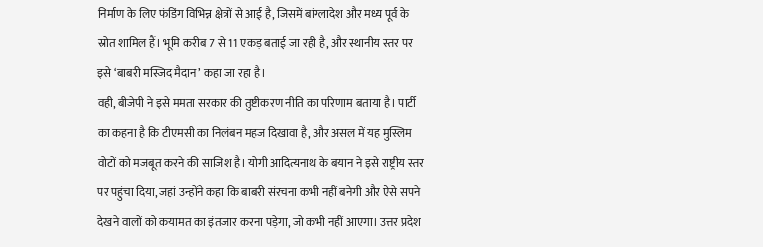निर्माण के लिए फंडिंग विभिन्न क्षेत्रों से आई है, जिसमें बांग्लादेश और मध्य पूर्व के स्रोत शामिल हैं। भूमि करीब 7 से 11 एकड़ बताई जा रही है, और स्थानीय स्तर पर इसे ‘बाबरी मस्जिद मैदान’ कहा जा रहा है।
वही, बीजेपी ने इसे ममता सरकार की तुष्टीकरण नीति का परिणाम बताया है। पार्टी का कहना है कि टीएमसी का निलंबन महज दिखावा है, और असल में यह मुस्लिम वोटों को मजबूत करने की साजिश है। योगी आदित्यनाथ के बयान ने इसे राष्ट्रीय स्तर पर पहुंचा दिया, जहां उन्होंने कहा कि बाबरी संरचना कभी नहीं बनेगी और ऐसे सपने देखने वालों को कयामत का इंतजार करना पड़ेगा, जो कभी नहीं आएगा। उत्तर प्रदेश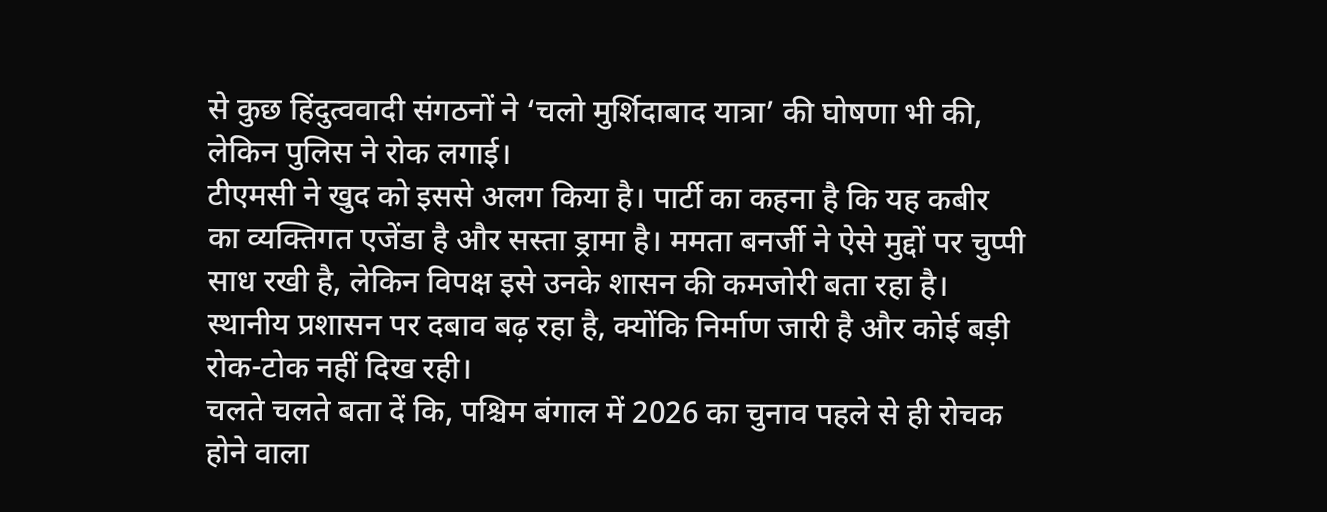से कुछ हिंदुत्ववादी संगठनों ने ‘चलो मुर्शिदाबाद यात्रा’ की घोषणा भी की, लेकिन पुलिस ने रोक लगाई।
टीएमसी ने खुद को इससे अलग किया है। पार्टी का कहना है कि यह कबीर का व्यक्तिगत एजेंडा है और सस्ता ड्रामा है। ममता बनर्जी ने ऐसे मुद्दों पर चुप्पी साध रखी है, लेकिन विपक्ष इसे उनके शासन की कमजोरी बता रहा है। स्थानीय प्रशासन पर दबाव बढ़ रहा है, क्योंकि निर्माण जारी है और कोई बड़ी रोक-टोक नहीं दिख रही।
चलते चलते बता दें कि, पश्चिम बंगाल में 2026 का चुनाव पहले से ही रोचक होने वाला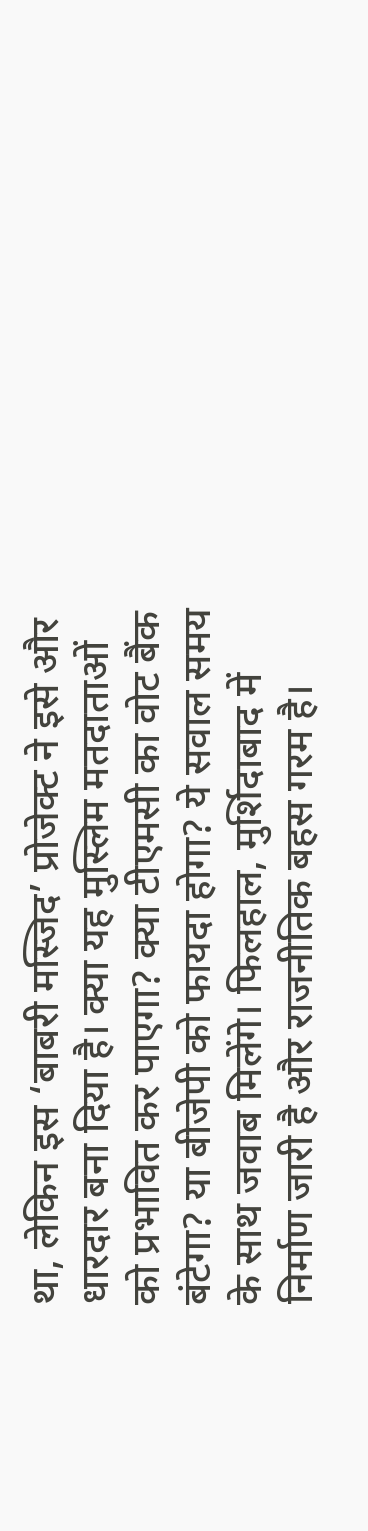था, लेकिन इस ‘बाबरी मस्जिद’ प्रोजेक्ट ने इसे और धारदार बना दिया है। क्या यह मुस्लिम मतदाताओं को प्रभावित कर पाएगा? क्या टीएमसी का वोट बैंक बंटेगा? या बीजेपी को फायदा होगा? ये सवाल समय के साथ जवाब मिलेंगे। फिलहाल, मुर्शिदाबाद में निर्माण जारी है और राजनीतिक बहस गरम है।